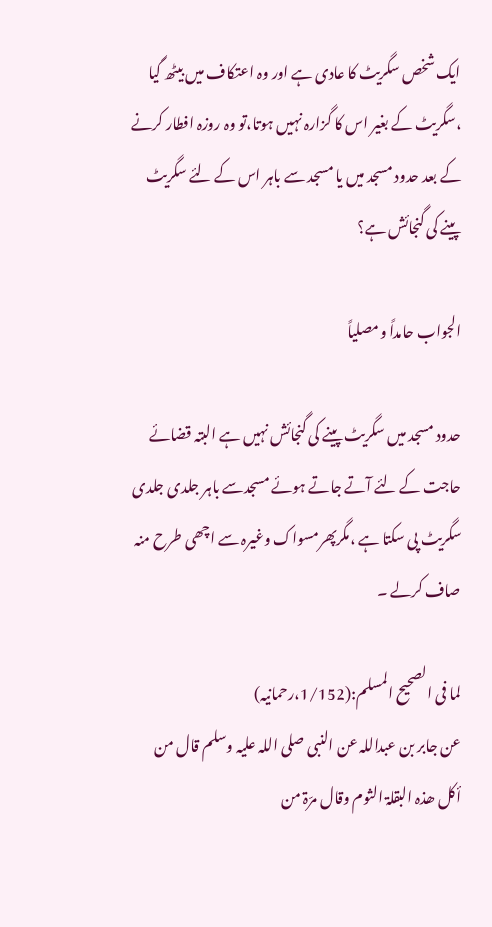ایک شخص سگریٹ کا عادی ہے اور وہ اعتکاف میں بیٹھ گیا ،سگریٹ کے بغیر اس کا گزارہ نہیں ہوتا،تو وہ روزہ افطار کرنے کے بعد حدود مسجد میں یا مسجد سے باہر اس کے لئے سگریٹ پینے کی گنجائش ہے؟

الجواب حامداً ومصلیاً

حدود مسجد میں سگریٹ پینے کی گنجائش نہیں ہے البتہ قضائے حاجت کے لئے آتے جاتے ہوئے مسجدسے باہر جلدی جلدی سگریٹ پی سکتا ہے ،مگرپھرمسواک وغیرہ سے اچھی طرح منہ صاف کرلے ۔

لما فی الصحیح المسلم:(1/152،رحمانیہ)
عن جابر بن عبداللہ عن النبی صلی اللہ علیہ وسلم قال من أکل ھذہ البقلۃ الثوم وقال مرّۃ من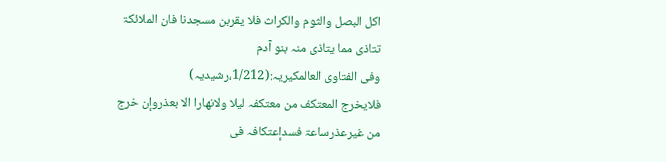اکل البصل والثوم والکراث فلا یقربن مسجدنا فان الملائکۃ تتاذی مما یتاذی منہ بنو آدم
وفی الفتاوی العالمکیریہ:(1/212،رشیدیہ)
فلایخرج المعتکف من معتکفہ لیلا ولانھارا الا بعذروإن خرج من غیرعذرساعۃ فسدإعتکافہ فی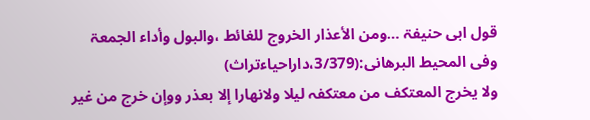قول ابی حنیفۃ …ومن الأعذار الخروج للغائط ،والبول وأداء الجمعۃ
وفی المحیط البرھانی:(3/379،داراحیاءتراث)
ولا یخرج المعتکف من معتکفہ لیلا ولانھارا إلا بعذر ووإن خرج من غیر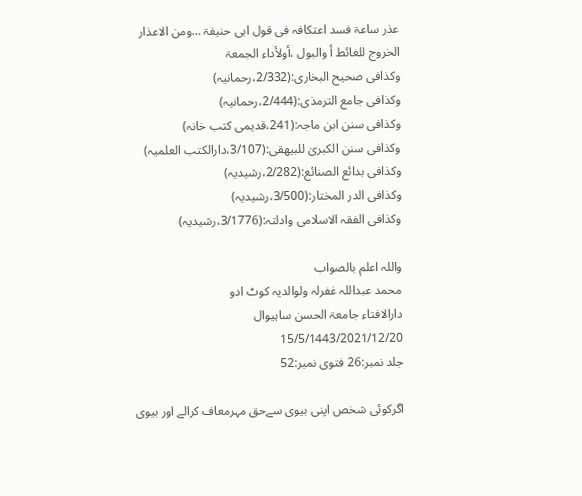عذر ساعۃ فسد اعتکافہ فی قول ابی حنیفۃ …ومن الاعذار الخروج للغائط أ والبول ،أولأداء الجمعۃ
وکذافی صحیح البخاری:(2/332،رحمانیہ)
وکذافی جامع الترمذی:(2/444،رحمانیہ)
وکذافی سنن ابن ماجہ:(241،قدیمی کتب خانہ)
وکذافی سنن الکبریٰ للبیھقی:(3/107،دارالکتب العلمیہ)
وکذافی بدائع الصنائع:(2/282،رشیدیہ)
وکذافی الدر المختار:(3/500،رشیدیہ)
وکذافی الفقہ الاسلامی وادلتہ:(3/1776،رشیدیہ)

واللہ اعلم بالصواب
محمد عبداللہ غفرلہ ولوالدیہ کوٹ ادو
دارالافتاء جامعۃ الحسن ساہیوال
15/5/1443/2021/12/20
جلد نمبر:26 فتوی نمبر:52

اگرکوئی شخص اپنی بیوی سےحق مہرمعاف کرالے اور بیوی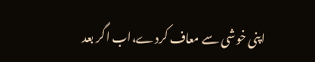اپنی خوشی سے معاف کردے،اب اگر بعد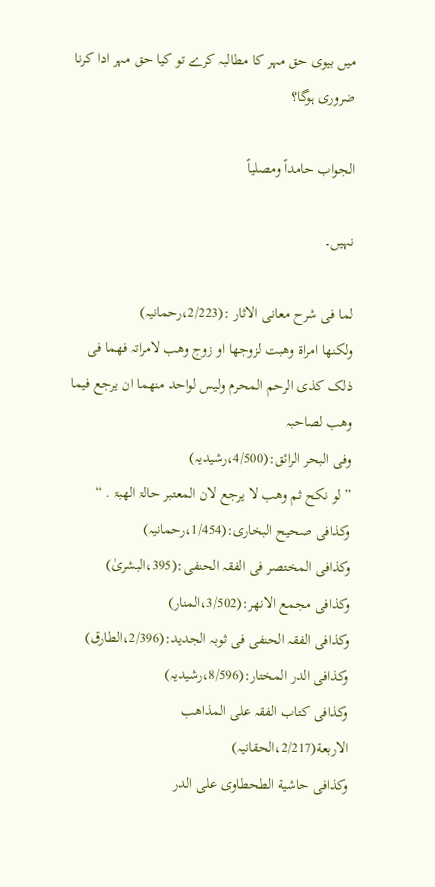میں بیوی حق مہر کا مطالبہ کرے تو کیا حق مہر ادا کرنا ضروری ہوگا؟

الجواب حامداً ومصلیاً

نہیں۔

لما فی شرح معانی الاثار :(2/223،رحمانیہ)
ولکنھا امراۃ وھبت لزوجھا او زوج وھب لامراتہ فھما فی ذلک کذی الرحم المحرم ولیس لواحد منھما ان یرجع فیما وھب لصاحبہ
وفی البحر الرائق:(4/500،رشیدیہ)
” لو نکح ثم وھب لا یرجع لان المعتبر حالۃ الھبۃ . “
وکذافی صحیح البخاری:(1/454،رحمانیہ)
وکذافی المختصر فی الفقہ الحنفی:(395،البشریٰ)
وکذافی مجمع الانھر:(3/502،المنار)
وکذافی الفقہ الحنفی فی ثوبہ الجدید:(2/396،الطارق)
وکذافی الدر المختار:(8/596،رشیدیہ)
وکذافی کتاب الفقہ علی المذاھب الاربعة(2/217،الحقانیہ)
وکذافی حاشیة الطحطاوی علی الدر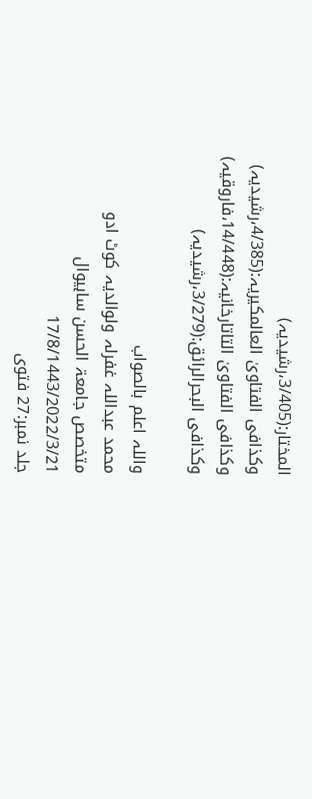المختار:(3/405،رشیدیہ)
وکذافی الفتاویٰ العالمکیریہ:(4/385،رشیدیہ)
وکذافی الفتاویٰ التاتارخانیہ:(14/448،فاروقیہ)
وکذافی البحرالرائق:(3/279،رشیدیہ)

واللہ اعلم بالصواب
محمد عبداللہ غفرلہ ولوالدیہ کوٹ ادو
متخصص جامعۃ الحسن ساہیوال
17/8/1443/2022/3/21
جلد نمبر:27 فتوی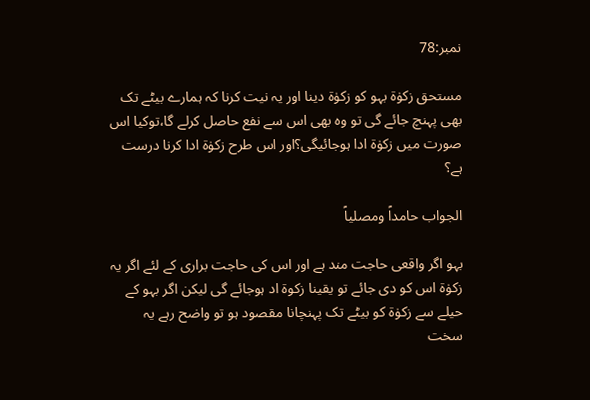نمبر:78

مستحق زکوٰۃ بہو کو زکوٰۃ دینا اور یہ نیت کرنا کہ ہمارے بیٹے تک بھی پہنچ جائے گی تو وہ بھی اس سے نفع حاصل کرلے گا،توکیا اس صورت میں زکوٰۃ ادا ہوجائیگی؟اور اس طرح زکوٰۃ ادا کرنا درست ہے؟

الجواب حامداً ومصلیاً

بہو اگر واقعی حاجت مند ہے اور اس کی حاجت براری کے لئے اگر یہ زکوٰۃ اس کو دی جائے تو یقینا زکوۃ اد ہوجائے گی لیکن اگر بہو کے حیلے سے زکوٰۃ کو بیٹے تک پہنچانا مقصود ہو تو واضح رہے یہ سخت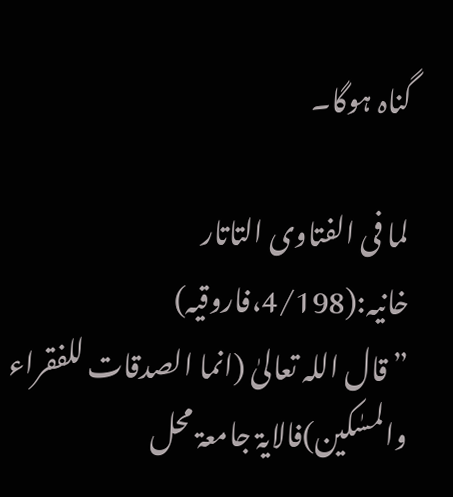گناہ ہوگا۔

لما فی الفتاوی التاتار خانیہ:(4/198،فاروقیہ)
” قال اللہ تعالیٰ (انما الصدقات للفقراء والمسٰکین)فالایۃ جامعۃ محل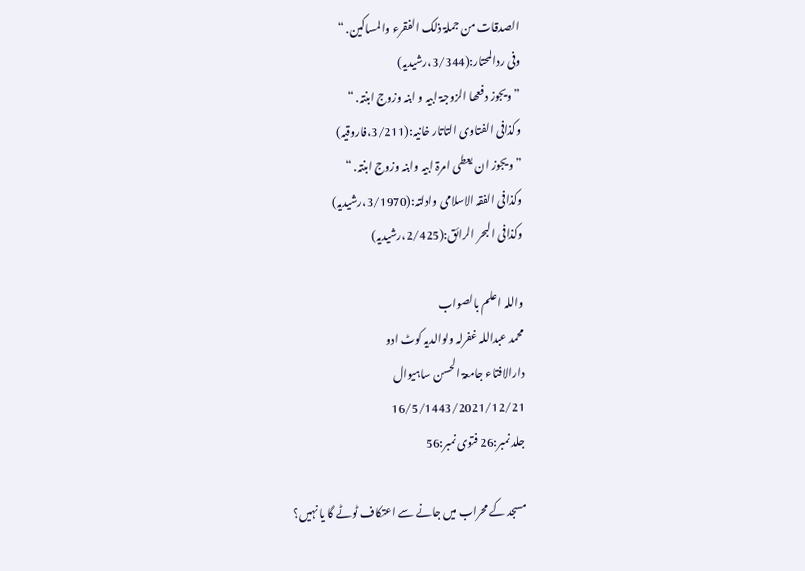الصدقات من جملۃ ذلک الفقرء والمساکین. “
وفی ردالمحتار:(3/344،رشیدیہ)
” ویجوز دفعھا الزوجۃ ابیہ و ابنہ وزوج ابنتہ. “
وکذافی الفتاوی التاتار خانیہ:(3/211،فاروقیہ)
” ویجوز ان یعطی امرۃ ابیہ وابنہ وزوج ابنتہ. “
وکذافی الفقہ الاسلامی وادلتہ:(3/1970،رشیدیہ)
وکذافی البحر الرائق:(2/425،رشیدیہ)

واللہ اعلم بالصواب
محمد عبداللہ غفرلہ ولوالدیہ کوٹ ادو
دارالافتاء جامعۃ الحسن ساہیوال
16/5/1443/2021/12/21
جلد نمبر:26 فتوی نمبر:56

مسجد کے محراب میں جانے سے اعتکاف ٹوٹے گا یا نہیں؟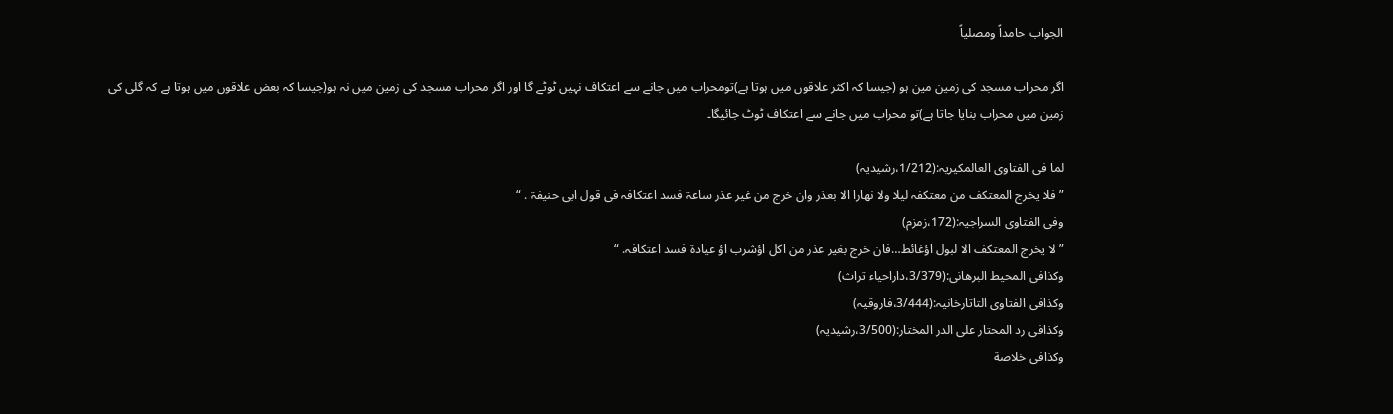الجواب حامداً ومصلیاً

اگر محراب مسجد کی زمین مین ہو (جیسا کہ اکثر علاقوں میں ہوتا ہے)تومحراب میں جانے سے اعتکاف نہیں ٹوٹے گا اور اگر محراب مسجد کی زمین میں نہ ہو(جیسا کہ بعض علاقوں میں ہوتا ہے کہ گلی کی زمین میں محراب بنایا جاتا ہے)تو محراب میں جانے سے اعتکاف ٹوٹ جائیگا۔

لما فی الفتاوی العالمکیریہ:(1/212،رشیدیہ)
” فلا یخرج المعتکف من معتکفہ لیلا ولا نھارا الا بعذر وان خرج من غیر عذر ساعۃ فسد اعتکافہ فی قول ابی حنیفۃ . “
وفی الفتاوی السراجیہ:(172،زمزم)
” لا یخرج المعتکف الا لبول اؤغائط…فان خرج بغیر عذر من اکل اؤشرب اؤ عیادۃ فسد اعتکافہ. “
وکذافی المحیط البرھانی:(3/379،داراحیاء تراث)
وکذافی الفتاوی التاتارخانیہ:(3/444،فاروقیہ)
وکذافی رد المحتار علی الدر المختار:(3/500،رشیدیہ)
وکذافی خلاصة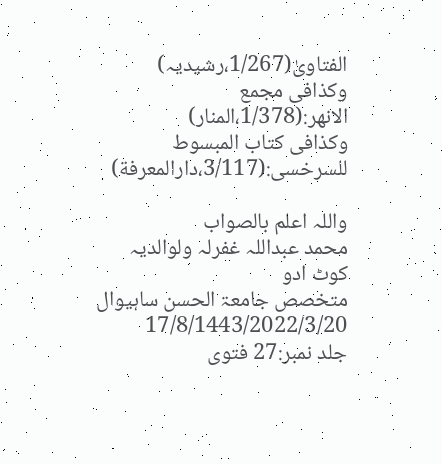الفتاویٰ(1/267،رشیدیہ)
وکذافی مجمع الانھر:(1/378،المنار)
وکذافی کتاب المبسوط للسرخسی:(3/117،دارالمعرفة)

واللہ اعلم بالصواب
محمد عبداللہ غفرلہ ولوالدیہ کوٹ ادو
متخصص جامعۃ الحسن ساہیوال
17/8/1443/2022/3/20
جلد نمبر:27 فتوی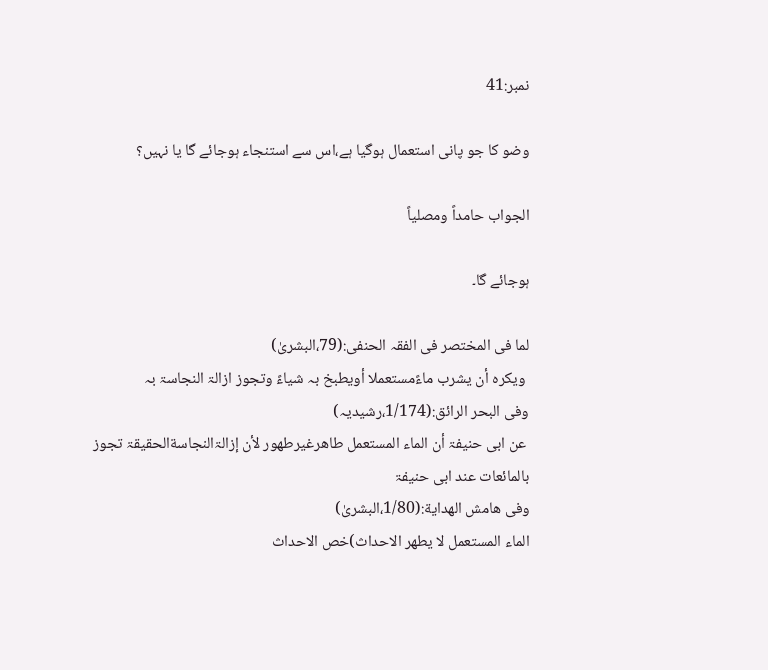نمبر:41

وضو کا جو پانی استعمال ہوگیا ہے،اس سے استنجاء ہوجائے گا یا نہیں؟

الجواب حامداً ومصلیاً

ہوجائے گا۔

لما فی المختصر فی الفقہ الحنفی:(79،البشریٰ)
 ویکرہ أن یشرب ماءًمستعملا أویطبخ بہ شیاءً وتجوز ازالۃ النجاسۃ بہ
وفی البحر الرائق:(1/174،رشیدیہ)
 عن ابی حنیفۃ أن الماء المستعمل طاھرغیرطھور لأن إزالۃالنجاسةالحقیقۃ تجوز بالمائعات عند ابی حنیفۃ
وفی ھامش الھدایة:(1/80،البشریٰ)
الماء المستعمل لا یطھر الاحداث)خص الاحداث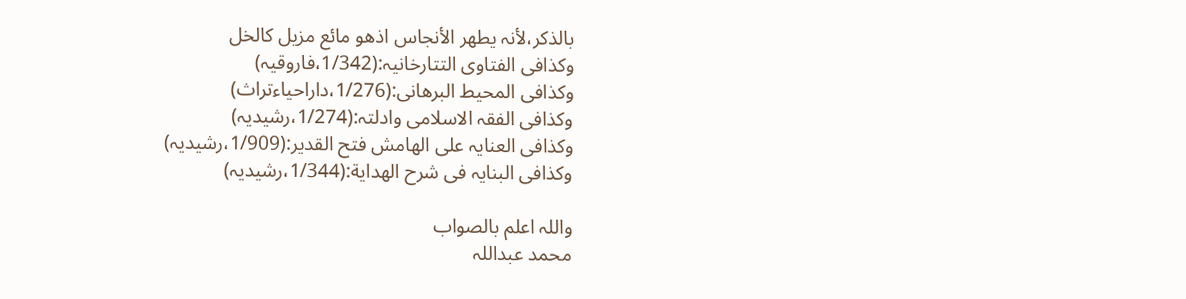بالذکر،لأنہ یطھر الأنجاس اذھو مائع مزیل کالخل
وکذافی الفتاوی التتارخانیہ:(1/342،فاروقیہ)
وکذافی المحیط البرھانی:(1/276،داراحیاءتراث)
وکذافی الفقہ الاسلامی وادلتہ:(1/274،رشیدیہ)
وکذافی العنایہ علی الھامش فتح القدیر:(1/909،رشیدیہ)
وکذافی البنایہ فی شرح الھدایة:(1/344،رشیدیہ)

واللہ اعلم بالصواب
محمد عبداللہ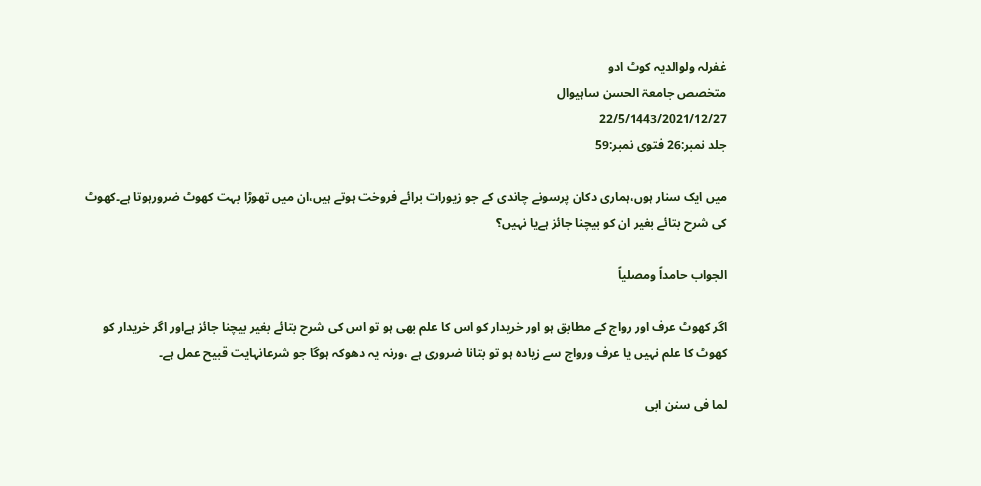غفرلہ ولوالدیہ کوٹ ادو
متخصص جامعۃ الحسن ساہیوال
22/5/1443/2021/12/27
جلد نمبر:26 فتوی نمبر:59

میں ایک سنار ہوں،ہماری دکان پرسونے چاندی کے جو زیورات برائے فروخت ہوتے ہیں،ان میں تھوڑا بہت کھوٹ ضرورہوتا ہے۔کھوٹ کی شرح بتائے بغیر ان کو بیچنا جائز ہےیا نہیں؟

الجواب حامداً ومصلیاً

اگر کھوٹ عرف اور رواج کے مطابق ہو اور خریدار کو اس کا علم بھی ہو تو اس کی شرح بتائے بغیر بیچنا جائز ہےاور اگر خریدار کو کھوٹ کا علم نہیں یا عرف ورواج سے زیادہ ہو تو بتانا ضروری ہے ،ورنہ یہ دھوکہ ہوگا جو شرعانہایت قبیح عمل ہے۔

لما فی سنن ابی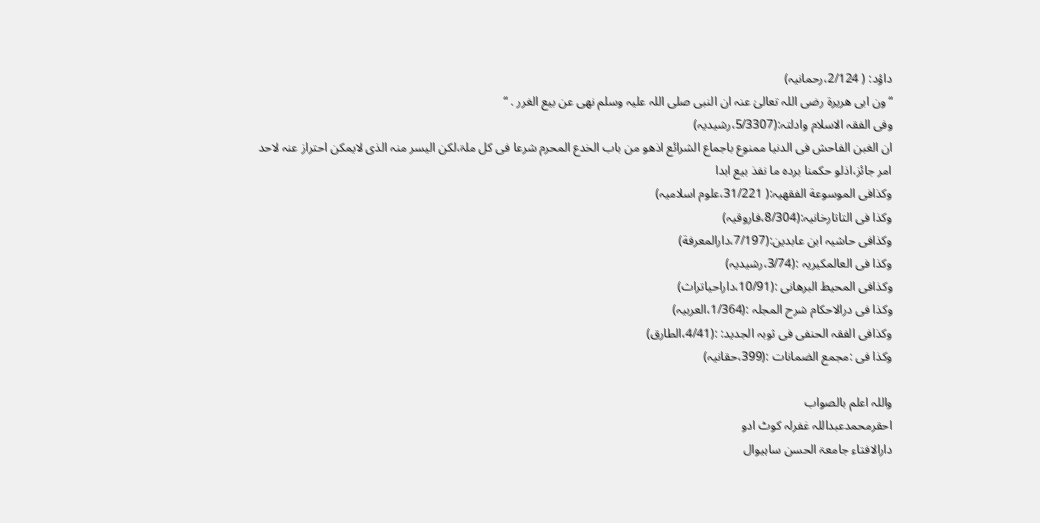داؤد: ( 2/124،رحمانیہ)
“ون ابی ھریرۃ رضی اللہ تعالیٰ عنہ ان النبی صلی اللہ علیہ وسلم نھی عن بیع الغرر . “
وفی الفقہ الاسلام وادلتہ:(5/3307،رشیدیہ)
ان الغبن الفاحش فی الدنیا ممنوع باجماع الشرائع اذھو من باب الخدع المحرم شرعا فی کل ملۃ،لکن الیسر منہ الذی لایمکن احتراز عنہ لاحد امر جائز،اذلو حکمنا بردہ ما نفذ بیع ابدا
وکذافی الموسوعة الفقھیہ:( 31/221،علوم اسلامیہ)
وکذا فی التاتارخانیہ:(8/304،فاروقیہ)
وکذافی حاشیہ ابن عابدین:(7/197،دارالمعرفة)
وکذا فی العالمکیریہ :(3/74،رشیدیہ)
وکذافی المحیط البرھانی :(10/91،داراحیاتراث)
وکذا فی درالاحکام شرح المجلہ :(1/364،العربیہ)
وکذافی الفقہ الحنفی فی ثوبہ الجدید: :(4/41،الطارق)
وکذا فی :مجمع الضمانات :(399،حقانیہ)

واللہ اعلم بالصواب
احقرمحمدعبداللہ غفرلہ کوٹ ادو
دارالافتاء جامعۃ الحسن ساہیوال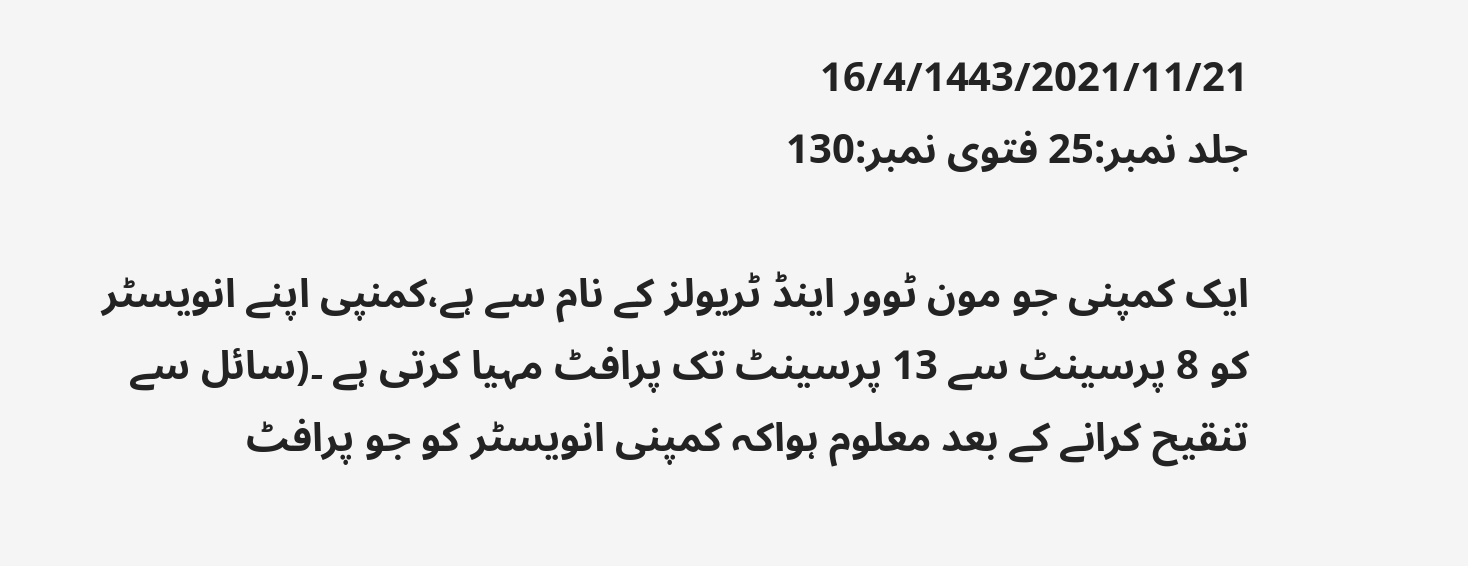16/4/1443/2021/11/21
جلد نمبر:25 فتوی نمبر:130

ایک کمپنی جو مون ٹوور اینڈ ٹریولز کے نام سے ہے،کمنپی اپنے انویسٹر کو 8 پرسینٹ سے 13 پرسینٹ تک پرافٹ مہیا کرتی ہے ۔(سائل سے تنقیح کرانے کے بعد معلوم ہواکہ کمپنی انویسٹر کو جو پرافٹ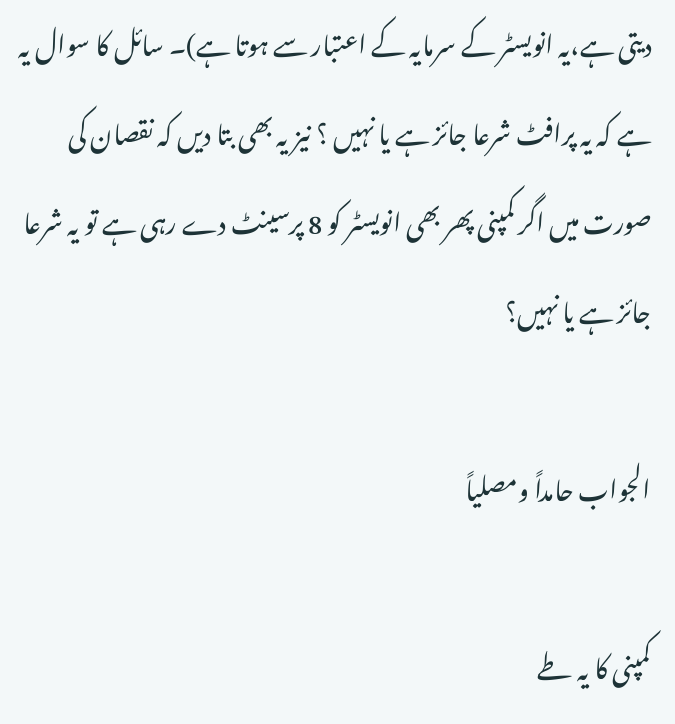دیتی ہے،یہ انویسٹر کے سرمایہ کے اعتبار سے ہوتا ہے)۔ سائل کا سوال یہ ہے کہ یہ پرافٹ شرعا جائز ہے یا نہیں ؟ نیز یہ بھی بتا دیں کہ نقصان کی صورت میں اگر کمپنی پھر بھی انویسٹر کو 8 پرسینٹ دے رہی ہے تو یہ شرعا جائز ہے یا نہیں؟

الجواب حامداً ومصلیاً

کمپنی کا یہ طے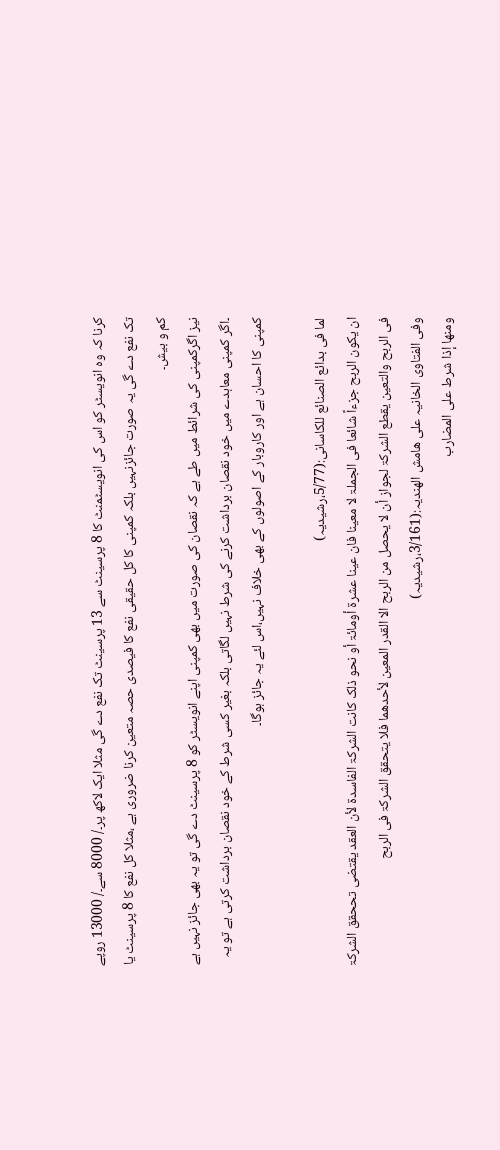کرنا کہ وہ انویسٹر کو اس کی انویسٹمنٹ کا 8 پرسینٹ سے 13 پرسینٹ تک نفع دے گی مثلا ایک لاکھ پر۔/ 8000 سے۔/ 13000 روپے تک نفع دے گی یہ صورت جائزنہیں بلکہ کمپنی کا کل حقیقی نفع کا فیصدی حصہ متعین کرنا ضروری ہے ،مثلا کل نفع کا 8 پرسینٹ یا کم و بیش۔
نیز اگرکمپنی کی شرائط میں طے ہے کہ نقصان کی صورت میں بھی کمپنی اپنے انویسٹر کو 8 پرسینٹ دے گی تو یہ بھی جائز نہیں ہے ۔اگر کمپنی معاہدے میں خود نقصان برداشت کرنے کی شرط نہیں لگاتی بلکہ بغیر کسی شرط کے خود نقصان برداشت کرتی ہے تو یہ کمپنی کا احسان ہے اور کاروبار کے اصولوں کے بھی خلاف نہیں،اس لئے یہ جائز ہوگا۔

لما فی بدائع الصنائع للکاسانی:(5/77،رشیدیہ)
ان یکون الربح جزءاً شائعا فی الجملۃ لا معینا فان عینا عشرۃ أومائۃ أو نحو ذلک کانت الشرکۃ الفاسدۃ لأن العقد یقتضی تححقق الشرکۃ فی الربح والتعین یقطع الشرکۃ لجواز أن لا یحصل من الربح الا القدر المعین لأحدھما فلا یتحقق الشرکۃ فی الربح
وفی الفتاوی الخانیہ علی ھامش الھندیہ:(3/161،رشیدیہ)
ومنھا إذا شرط علی المضارب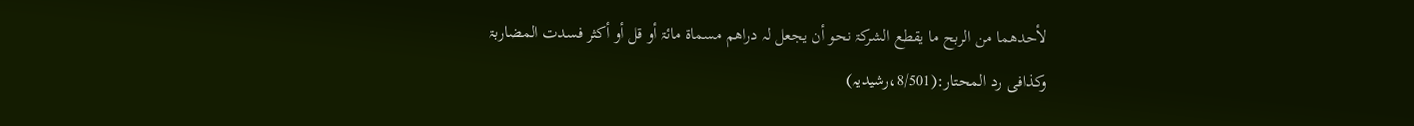لأحدھما من الربح ما یقطع الشرکۃ نحو أن یجعل لہ دراھم مسماۃ مائۃ أو قل أو أکثر فسدت المضاربۃ
وکذافی رد المحتار:(8/501،رشیدیہ)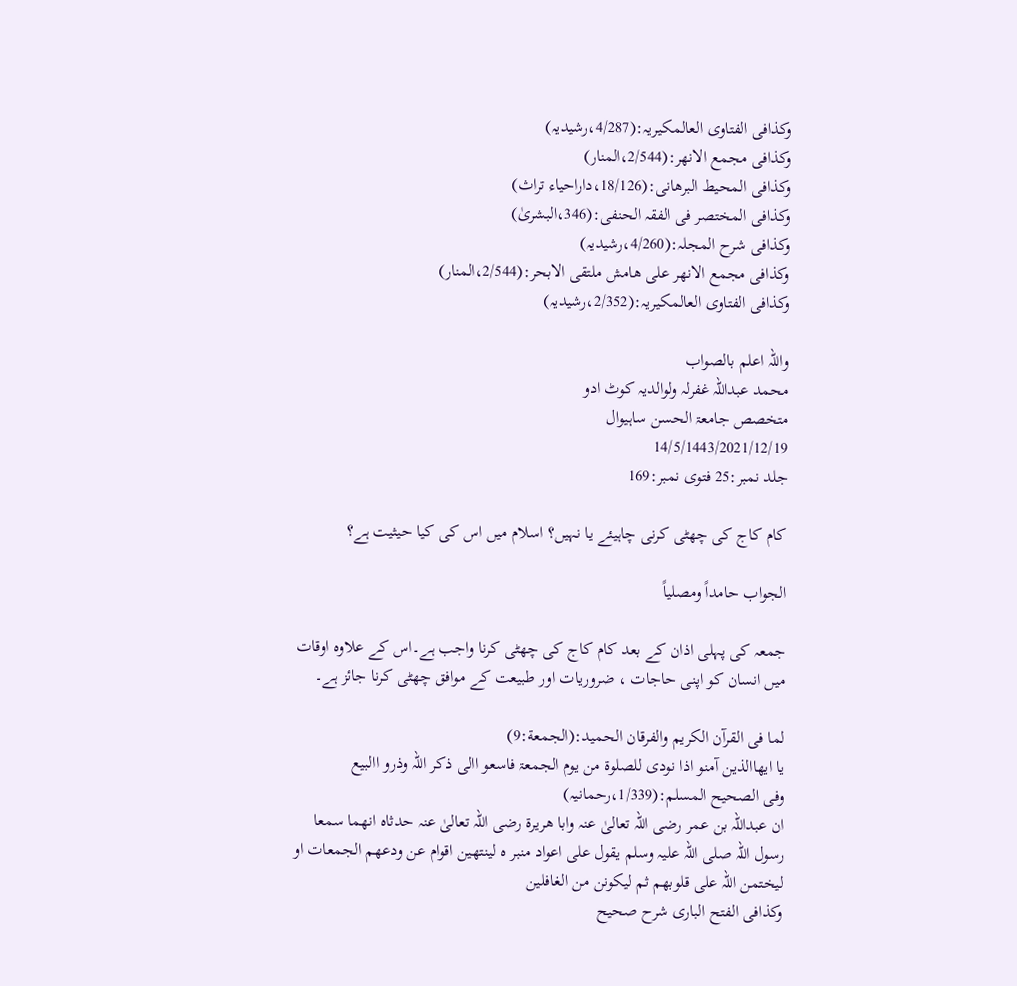وکذافی الفتاوی العالمکیریہ:(4/287،رشیدیہ)
وکذافی مجمع الانھر:(2/544،المنار)
وکذافی المحیط البرھانی:(18/126،داراحیاء تراث)
وکذافی المختصر فی الفقہ الحنفی:(346،البشریٰ)
وکذافی شرح المجلہ:(4/260،رشیدیہ)
وکذافی مجمع الانھر علی ھامش ملتقی الابحر:(2/544،المنار)
وکذافی الفتاوی العالمکیریہ:(2/352،رشیدیہ)

واللہ اعلم بالصواب
محمد عبداللہ غفرلہ ولوالدیہ کوٹ ادو
متخصص جامعۃ الحسن ساہیوال
14/5/1443/2021/12/19
جلد نمبر:25 فتوی نمبر:169

کام کاج کی چھٹی کرنی چاہیئے یا نہیں؟ اسلام میں اس کی کیا حیثیت ہے؟

الجواب حامداً ومصلیاً

جمعہ کی پہلی اذان کے بعد کام کاج کی چھٹی کرنا واجب ہے۔اس کے علاوہ اوقات میں انسان کو اپنی حاجات ، ضروریات اور طبیعت کے موافق چھٹی کرنا جائز ہے۔

لما فی القرآن الکریم والفرقان الحمید:(الجمعة:9)
یا ایھاالذین آمنو اذا نودی للصلوۃ من یوم الجمعۃ فاسعو االی ذکر اللہ وذرو االبیع
وفی الصحیح المسلم:(1/339،رحمانیہ)
ان عبداللہ بن عمر رضی اللہ تعالیٰ عنہ وابا ھریرۃ رضی اللہ تعالیٰ عنہ حدثاہ انھما سمعا رسول اللہ صلی اللہ علیہ وسلم یقول علی اعواد منبر ہ لینتھین اقوام عن ودعھم الجمعات او لیختمن اللہ علی قلوبھم ثم لیکونن من الغافلین
وکذافی الفتح الباری شرح صحیح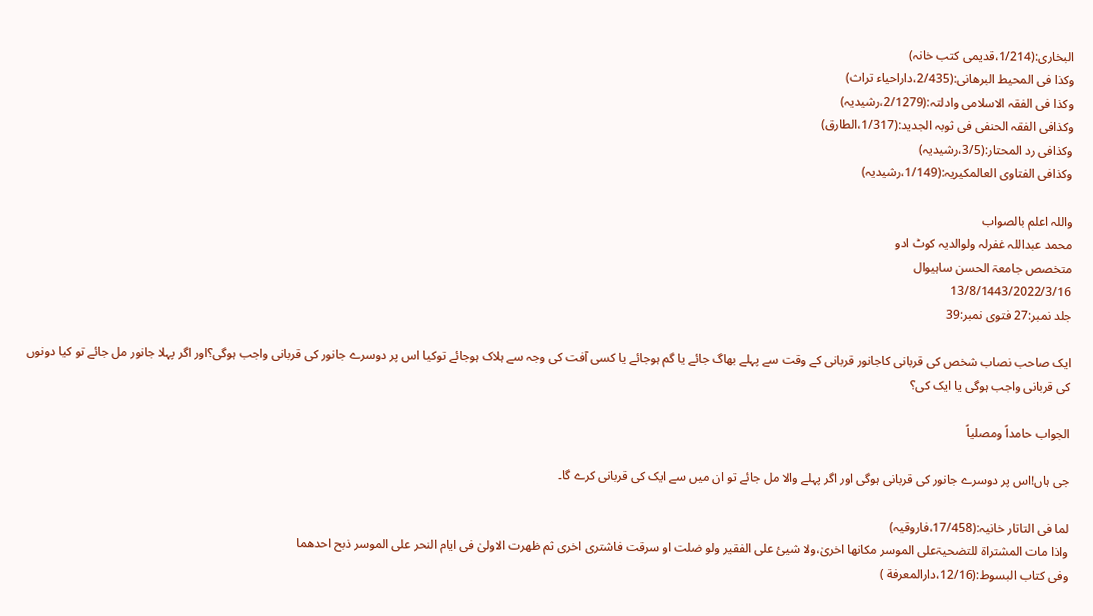البخاری:(1/214،قدیمی کتب خانہ)
وکذا فی المحیط البرھانی:(2/435،داراحیاء تراث)
وکذا فی الفقہ الاسلامی وادلتہ:(2/1279،رشیدیہ)
وکذافی الفقہ الحنفی فی ثوبہ الجدید:(1/317،الطارق)
وکذافی رد المحتار:(3/5،رشیدیہ)
وکذافی الفتاوی العالمکیریہ:(1/149،رشیدیہ)

واللہ اعلم بالصواب
محمد عبداللہ غفرلہ ولوالدیہ کوٹ ادو
متخصص جامعۃ الحسن ساہیوال
13/8/1443/2022/3/16
جلد نمبر:27 فتوی نمبر:39

ایک صاحب نصاب شخص کی قربانی کاجانور قربانی کے وقت سے پہلے بھاگ جائے یا گم ہوجائے یا کسی آفت کی وجہ سے ہلاک ہوجائے توکیا اس پر دوسرے جانور کی قربانی واجب ہوگی؟اور اگر پہلا جانور مل جائے تو کیا دونوں کی قربانی واجب ہوگی یا ایک کی؟

الجواب حامداً ومصلیاً

جی ہاں!اس پر دوسرے جانور کی قربانی ہوگی اور اگر پہلے والا مل جائے تو ان میں سے ایک کی قربانی کرے گا۔

لما فی التاتار خانیہ:(17/458،فاروقیہ)
واذا مات المشتراۃ للتضحیۃعلی الموسر مکانھا اخریٰ،ولا شیئ علی الفقیر ولو ضلت او سرقت فاشتری اخری ثم ظھرت الاولیٰ فی ایام النحر علی الموسر ذبح احدھما
وفی کتاب البسوط:(12/16،دارالمعرفة )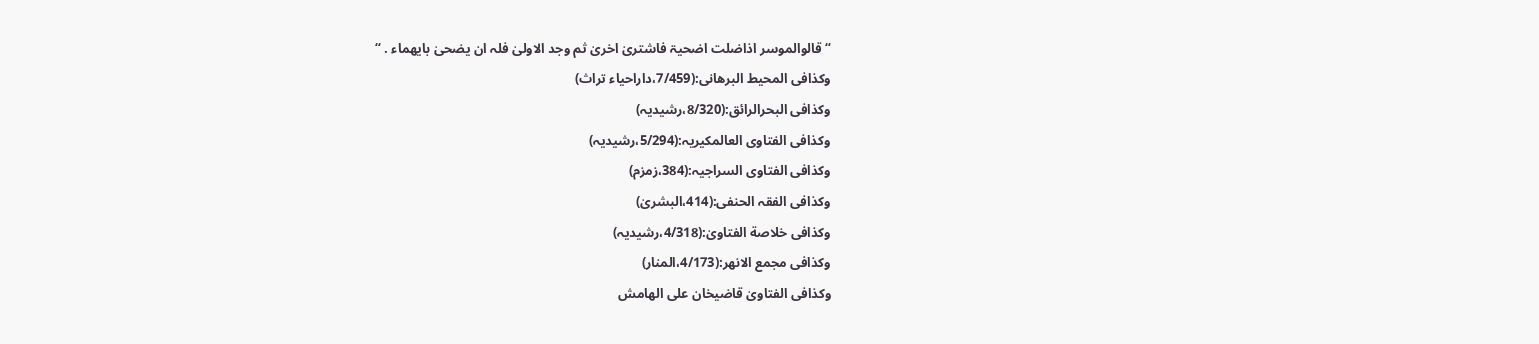“قالوالموسر اذاضلت اضحیۃ فاشتریٰ اخریٰ ثم وجد الاولیٰ فلہ ان یضحیٰ بایھماء . “
وکذافی المحیط البرھانی:(7/459،داراحیاء تراث)
وکذافی البحرالرائق:(8/320،رشیدیہ)
وکذافی الفتاوی العالمکیریہ:(5/294،رشیدیہ)
وکذافی الفتاوی السراجیہ:(384،زمزم)
وکذافی الفقہ الحنفی:(414،البشریٰ)
وکذافی خلاصة الفتاویٰ:(4/318،رشیدیہ)
وکذافی مجمع الانھر:(4/173،المنار)
وکذافی الفتاویٰ قاضیخان علی الھامش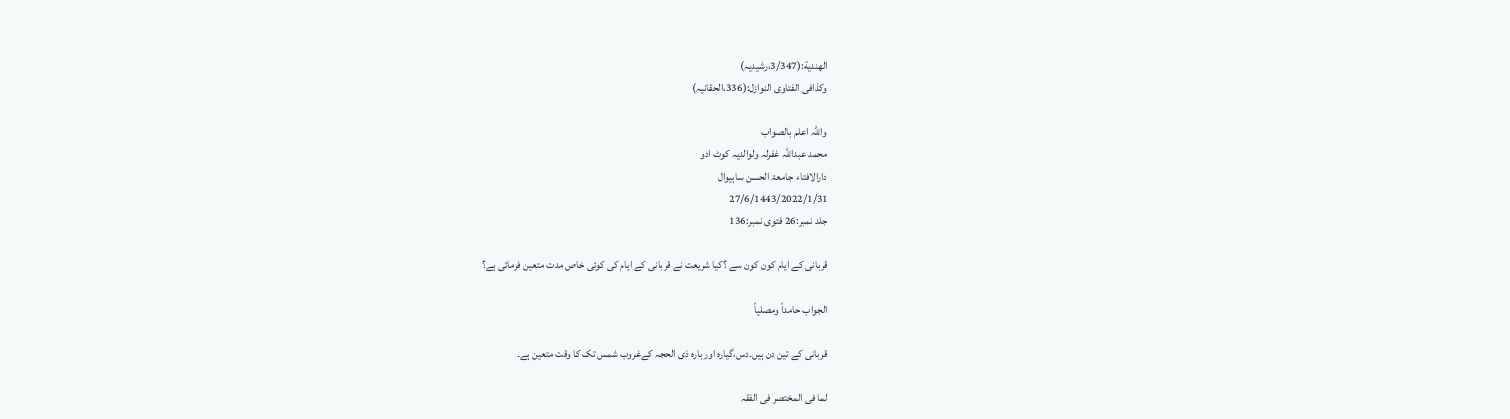الھندیة:(3/347،رشیدیہ)
وکذافی الفتاوی النوازل:(336،الحقانیہ)

واللہ اعلم بالصواب
محمد عبداللہ غفرلہ ولوالدیہ کوٹ ادو
دارالافتاء جامعۃ الحسن ساہیوال
27/6/1443/2022/1/31
جلد نمبر:26 فتوی نمبر:136

قربانی کے ایام کون کون سے ؟کیا شریعت نے قربانی کے ایام کی کوئی خاص مدت متعین فرمائی ہے؟

الجواب حامداً ومصلیاً

قربانی کے تین دن ہیں۔دس،گیارہ اور بارہ ذی الحجہ کےغروب شمس تک کا وقت متعین ہے۔

لما فی المختصر فی الفقہ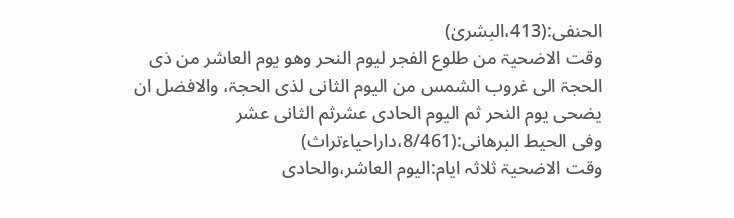الحنفی:(413،البشریٰ)
وقت الاضحیۃ من طلوع الفجر لیوم النحر وھو یوم العاشر من ذی الحجۃ الی غروب الشمس من الیوم الثانی لذی الحجۃ، والافضل ان یضحی یوم النحر ثم الیوم الحادی عشرثم الثانی عشر
وفی الحیط البرھانی:(8/461،داراحیاءتراث)
وقت الاضحیۃ ثلاثہ ایام:الیوم العاشر،والحادی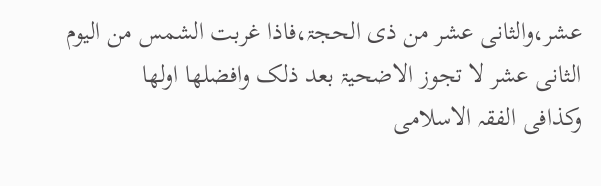عشر،والثانی عشر من ذی الحجۃ،فاذا غربت الشمس من الیوم الثانی عشر لا تجوز الاضحیۃ بعد ذلک وافضلھا اولھا
وکذافی الفقہ الاسلامی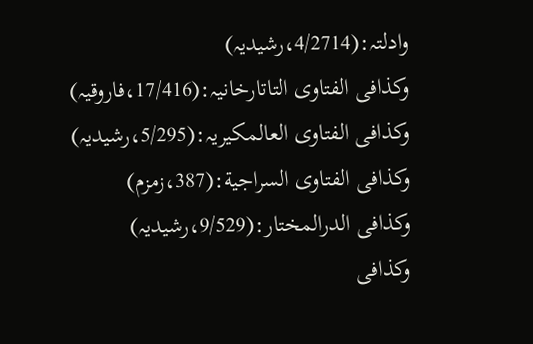وادلتہ:(4/2714،رشیدیہ)
وکذافی الفتاوی التاتارخانیہ:(17/416،فاروقیہ)
وکذافی الفتاوی العالمکیریہ:(5/295،رشیدیہ)
وکذافی الفتاوی السراجیة:(387،زمزم)
وکذافی الدرالمختار:(9/529،رشیدیہ)
وکذافی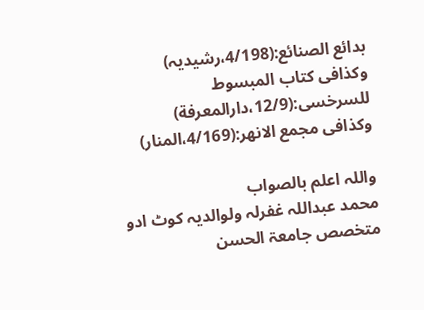بدائع الصنائع:(4/198،رشیدیہ)
وکذافی کتاب المبسوط للسرخسی:(12/9،دارالمعرفة)
وکذافی مجمع الانھر:(4/169،المنار)

واللہ اعلم بالصواب
محمد عبداللہ غفرلہ ولوالدیہ کوٹ ادو
متخصص جامعۃ الحسن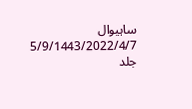ساہیوال
5/9/1443/2022/4/7
جلد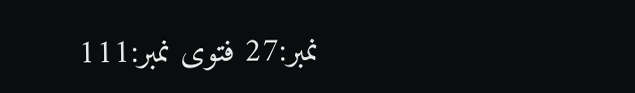نمبر:27 فتوی نمبر:111